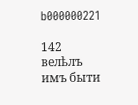b000000221

142 велѣлъ имъ быти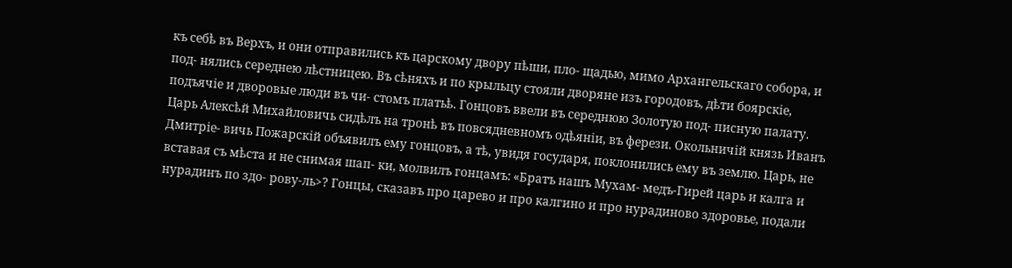къ себѣ въ Верхъ, и они отправились къ царскому двору пѣши, пло- щадью, мимо Архангельскаго собора, и под- нялись середнею лѣстницею. Въ сѣняхъ и по крыльцу стояли дворяне изъ городовъ, дѣти боярскіе, подъячіе и дворовые люди въ чи- стомъ платьѣ. Гонцовъ ввели въ середнюю Золотую под- писную палату. Царь Алексѣй Михайловичь сидѣлъ на тронѣ въ повсядневномъ одѣяніи, въ ферези. Окольничій князь Иванъ Дмитріе- вичь Пожарскій объявилъ ему гонцовъ, а тѣ, увидя государя, поклонились ему въ землю. Царь, не вставая съ мѣста и не снимая шап- ки, молвилъ гонцамъ: «Братъ нашъ Мухам- медъ-Гирей царь и калга и нурадинъ по здо- рову-ль>? Гонцы, сказавъ про царево и про калгино и про нурадиново здоровье, подали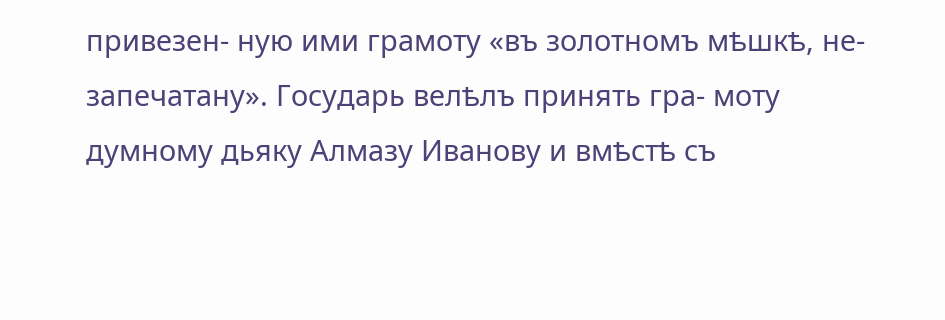привезен- ную ими грамоту «въ золотномъ мѣшкѣ, не- запечатану». Государь велѣлъ принять гра- моту думному дьяку Алмазу Иванову и вмѣстѣ съ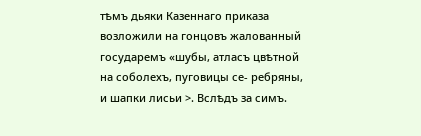тѣмъ дьяки Казеннаго приказа возложили на гонцовъ жалованный государемъ «шубы, атласъ цвѣтной на соболехъ, пуговицы се- ребряны, и шапки лисьи >. Вслѣдъ за симъ.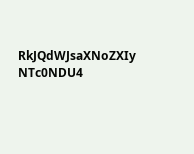RkJQdWJsaXNoZXIy NTc0NDU4